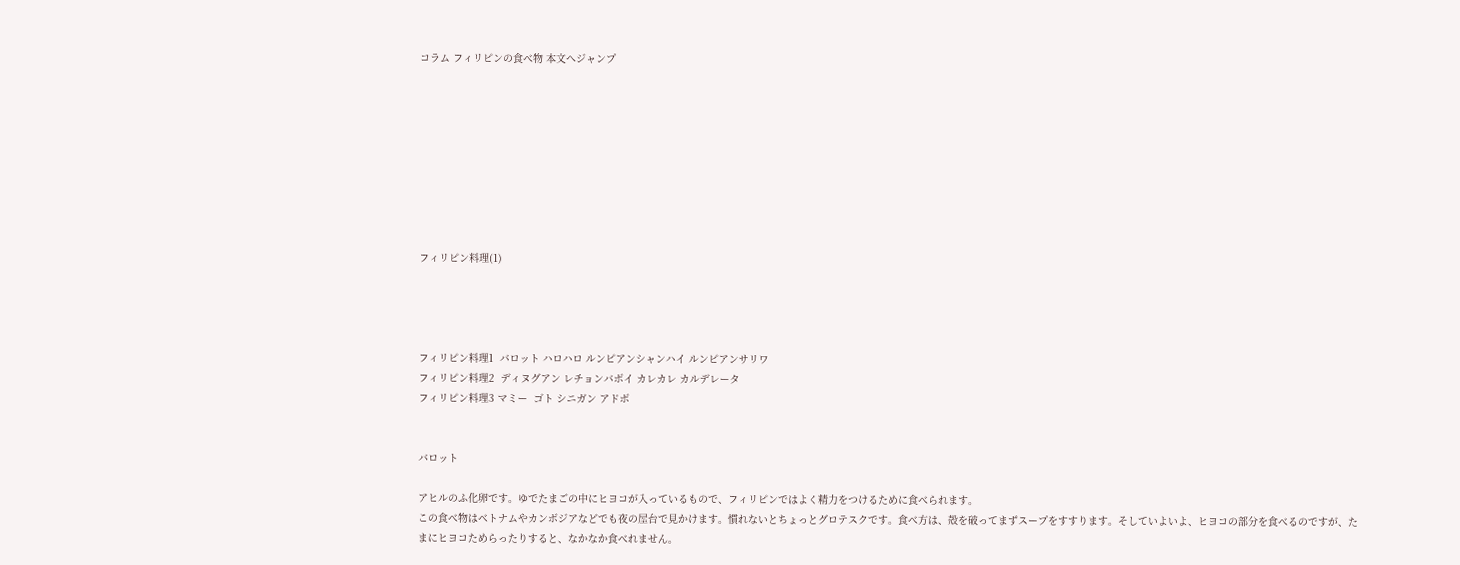コラム フィリピンの食べ物 本文へジャンプ









フィリピン料理(1)




フィリピン料理1  バロット ハロハロ ルンピアンシャンハイ ルンピアンサリワ
フィリピン料理2  ディヌグアン レチョンバボイ カレカレ カルデレータ
フィリピン料理3 マミー  ゴト シニガン アドボ


バロット

アヒルのふ化卵です。ゆでたまごの中にヒヨコが入っているもので、フィリピンではよく精力をつけるために食べられます。
この食べ物はベトナムやカンボジアなどでも夜の屋台で見かけます。慣れないとちょっとグロテスクです。食べ方は、殻を破ってまずスープをすすります。そしていよいよ、ヒヨコの部分を食べるのですが、たまにヒヨコためらったりすると、なかなか食べれません。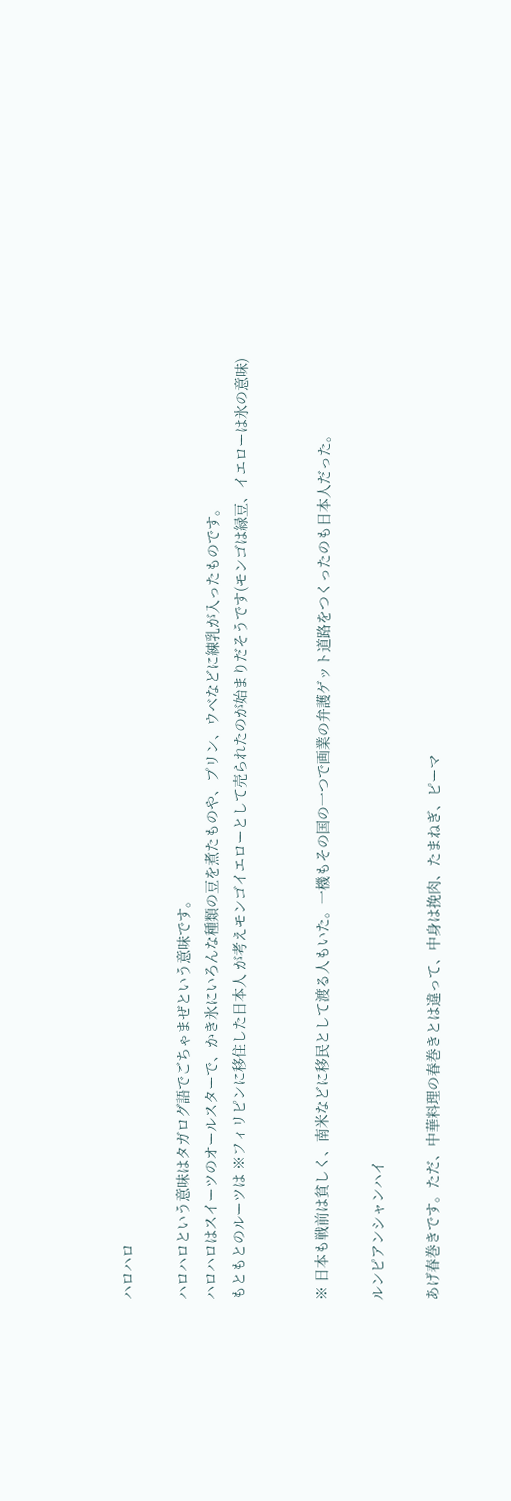ハロハロ

ハロハロという意味はタガログ語でごちゃまぜという意味です。
ハロハロはスイーツのオールスターで、かき氷にいろんな種類の豆を煮たものや、プリン、ウベなどに練乳が入ったものです。
もともとのルーツは ※フィリピンに移住した日本人 が考えモンゴイエローとして売られたのが始まりだそうです(モンゴは緑豆、イエローは氷の意味)


※ 日本も戦前は貧しく、南米などに移民として渡る人もいた。一機もその国の一つで画業の弁護ゲット道路をつくったのも日本人だった。

ルンピアンシャンハイ

あげ春巻きです。ただ、中華料理の春巻きとは違って、中身は挽肉、たまねぎ、ピーマ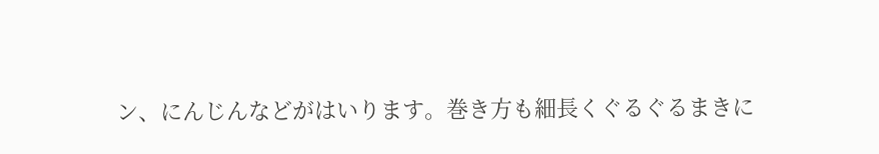ン、にんじんなどがはいります。巻き方も細長くぐるぐるまきに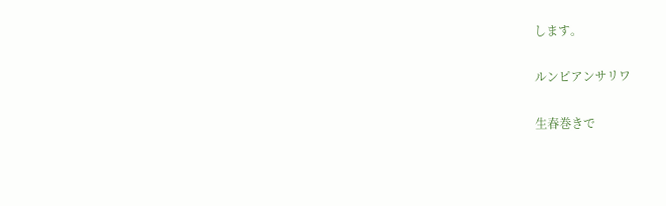します。

ルンピアンサリワ

生春巻きで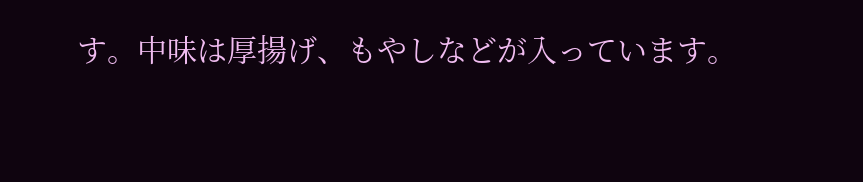す。中味は厚揚げ、もやしなどが入っています。